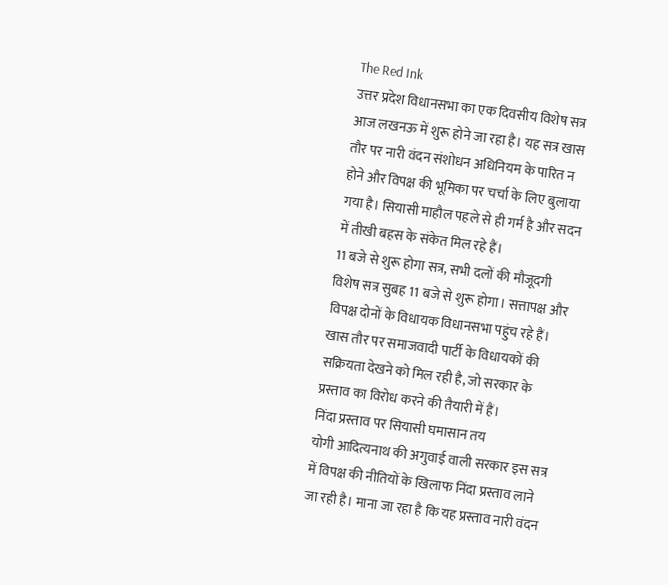The Red Ink
उत्तर प्रदेश विधानसभा का एक दिवसीय विशेष सत्र आज लखनऊ में शुरू होने जा रहा है। यह सत्र खास तौर पर नारी वंदन संशोधन अधिनियम के पारित न होने और विपक्ष की भूमिका पर चर्चा के लिए बुलाया गया है। सियासी माहौल पहले से ही गर्म है और सदन में तीखी बहस के संकेत मिल रहे हैं।
11 बजे से शुरू होगा सत्र, सभी दलों की मौजूदगी
विशेष सत्र सुबह 11 बजे से शुरू होगा। सत्तापक्ष और विपक्ष दोनों के विधायक विधानसभा पहुंच रहे हैं। खास तौर पर समाजवादी पार्टी के विधायकों की सक्रियता देखने को मिल रही है, जो सरकार के प्रस्ताव का विरोध करने की तैयारी में हैं।
निंदा प्रस्ताव पर सियासी घमासान तय
योगी आदित्यनाथ की अगुवाई वाली सरकार इस सत्र में विपक्ष की नीतियों के खिलाफ निंदा प्रस्ताव लाने जा रही है। माना जा रहा है कि यह प्रस्ताव नारी वंदन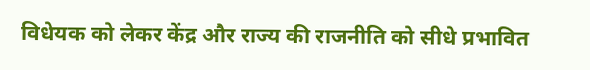विधेयक को लेकर केंद्र और राज्य की राजनीति को सीधे प्रभावित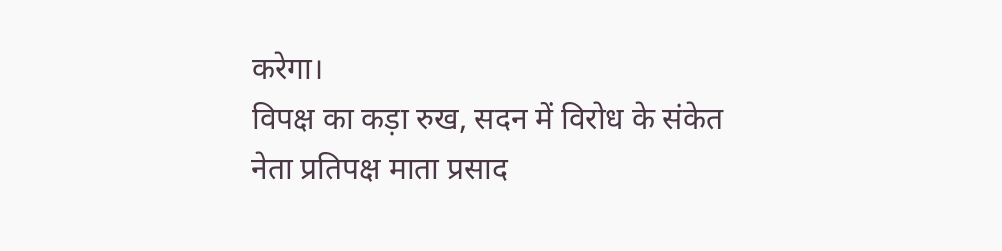करेगा।
विपक्ष का कड़ा रुख, सदन में विरोध के संकेत
नेता प्रतिपक्ष माता प्रसाद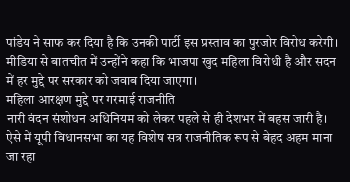पांडेय ने साफ कर दिया है कि उनकी पार्टी इस प्रस्ताव का पुरजोर विरोध करेगी। मीडिया से बातचीत में उन्होंने कहा कि भाजपा खुद महिला विरोधी है और सदन में हर मुद्दे पर सरकार को जवाब दिया जाएगा।
महिला आरक्षण मुद्दे पर गरमाई राजनीति
नारी वंदन संशोधन अधिनियम को लेकर पहले से ही देशभर में बहस जारी है। ऐसे में यूपी विधानसभा का यह विशेष सत्र राजनीतिक रूप से बेहद अहम माना जा रहा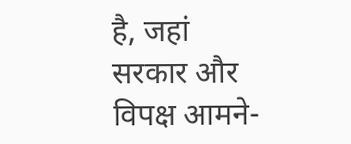है, जहां सरकार और विपक्ष आमने-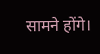सामने होंगे।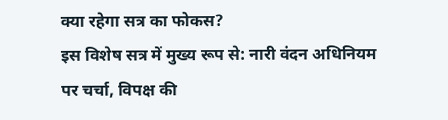क्या रहेगा सत्र का फोकस?
इस विशेष सत्र में मुख्य रूप से: नारी वंदन अधिनियम पर चर्चा, विपक्ष की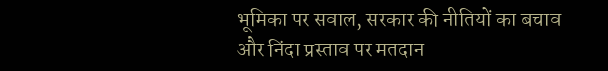भूमिका पर सवाल, सरकार की नीतियों का बचाव और निंदा प्रस्ताव पर मतदान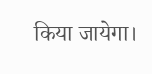किया जायेगा।